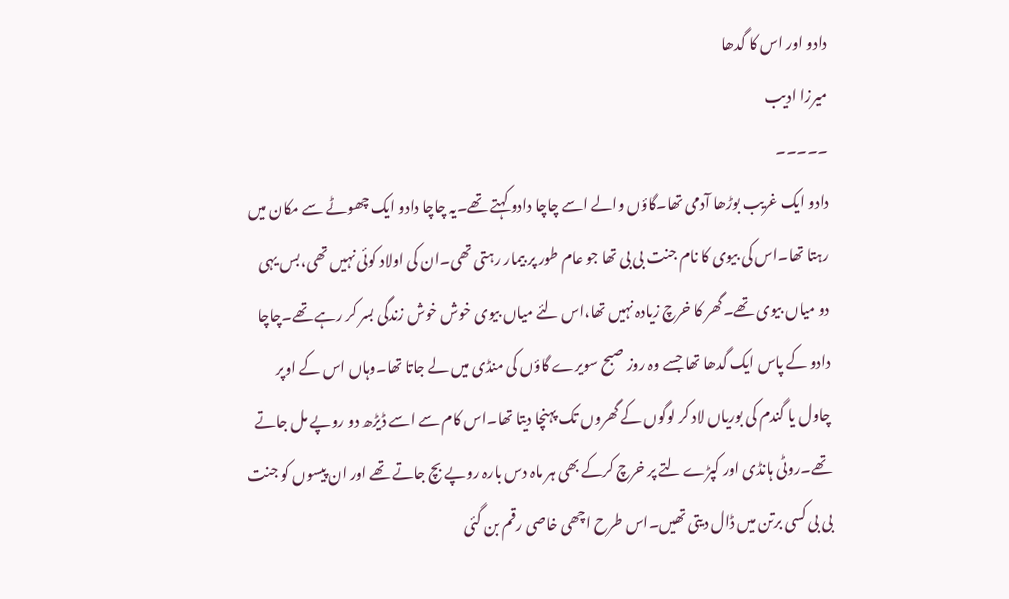دادو اور اس کا گدھا
میرزا ادیب
۔۔۔۔۔
دادو ایک غریب بوڑھا آدمی تھا۔گاؤں والے اسے چاچا دادو کہتے تھے۔یہ چاچا دادو ایک چھوٹے سے مکان میں رہتا تھا۔اس کی بیوی کا نام جنت بی بی تھا جو عام طور پر بیمار رہتی تھی۔ان کی اولاد کوئی نہیں تھی،بس یہی دو میاں بیوی تھے۔گھر کا خرچ زیادہ نہیں تھا،اس لئے میاں بیوی خوش خوش زندگی بسر کر رہے تھے۔چاچا دادو کے پاس ایک گدھا تھا جسے وہ روز صبح سویرے گاؤں کی منڈی میں لے جاتا تھا۔وہاں اس کے اوپر چاول یا گندم کی بوریاں لاد کر لوگوں کے گھروں تک پہنچا دیتا تھا۔اس کام سے اسے ڈیڑھ دو روپے مل جاتے تھے۔روٹی ہانڈی اور کپڑے لتے پر خرچ کرکے بھی ہر ماہ دس بارہ روپے بچ جاتے تھے اور ان پیسوں کو جنت بی بی کسی برتن میں ڈال دیتی تھیں۔اس طرح اچھی خاصی رقم بن گئی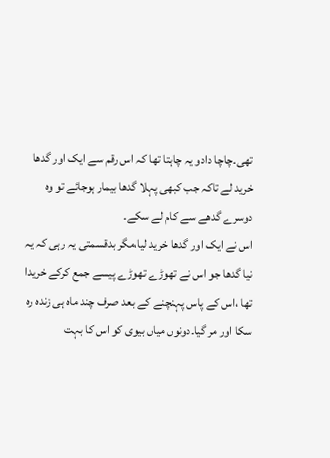تھی۔چاچا دادو یہ چاہتا تھا کہ اس رقم سے ایک اور گدھا خرید لے تاکہ جب کبھی پہلا گدھا بیمار ہوجائے تو وہ دوسرے گدھے سے کام لے سکے۔
اس نے ایک اور گدھا خرید لیا،مگر بدقسمتی یہ رہی کہ یہ نیا گدھا جو اس نے تھوڑے تھوڑے پیسے جمع کرکے خریدا تھا ،اس کے پاس پہنچنے کے بعد صرف چند ماہ ہی زندہ رہ سکا اور مر گیا۔دونوں میاں بیوی کو اس کا بہت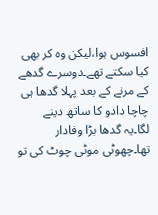افسوس ہوا،لیکن وہ کر بھی کیا سکتے تھے۔دوسرے گدھے کے مرنے کے بعد پہلا گدھا ہی چاچا دادو کا ساتھ دینے لگا۔یہ گدھا بڑا وفادار تھا۔چھوٹی موٹی چوٹ کی تو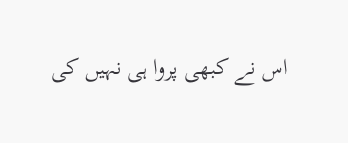اس نے کبھی پروا ہی نہیں کی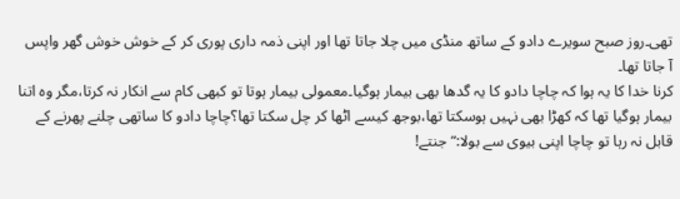تھی۔روز صبح سویرے دادو کے ساتھ منڈی میں چلا جاتا تھا اور اپنی ذمہ داری پوری کر کے خوش خوش گھر واپس آ جاتا تھا۔
کرنا خدا کا یہ ہوا کہ چاچا دادو کا یہ گدھا بھی بیمار ہوگیا۔معمولی بیمار ہوتا تو کبھی کام سے انکار نہ کرتا،مگر وہ اتنا بیمار ہوگیا تھا کہ کھڑا بھی نہیں ہوسکتا تھا،بوجھ کیسے اٹھا کر چل سکتا تھا؟چاچا دادو کا ساتھی چلنے پھرنے کے قابل نہ رہا تو چاچا اپنی بیوی سے بولا:” جنتے!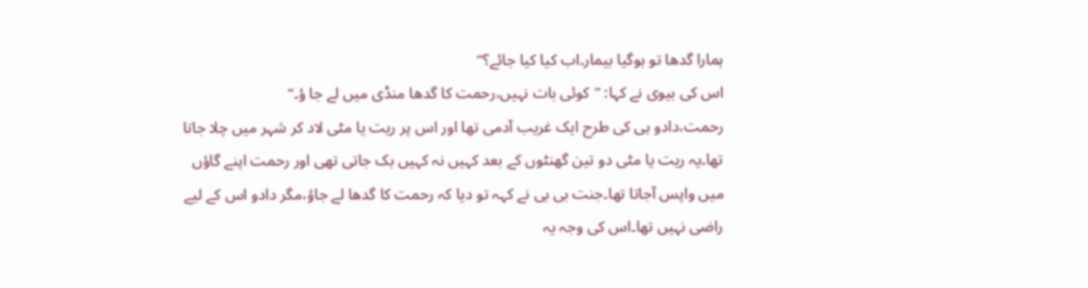ہمارا گدھا تو ہوگیا بیمار۔اب کیا کیا جائے؟“
اس کی بیوی نے کہا: ”کوئی بات نہیں،رحمت کا گدھا منڈی میں لے جا ؤ۔“
رحمت،دادو ہی کی طرح ایک غریب آدمی تھا اور اس پر ریت یا مٹی لاد کر شہر میں چلا جاتا تھا۔یہ ریت یا مٹی دو تین گھنٹوں کے بعد کہیں نہ کہیں بک جاتی تھی اور رحمت اپنے گاؤں میں واپس آجاتا تھا۔جنت بی بی نے کہہ تو دیا کہ رحمت کا گدھا لے جاؤ،مگر دادو اس کے لیے راضی نہیں تھا۔اس کی وجہ یہ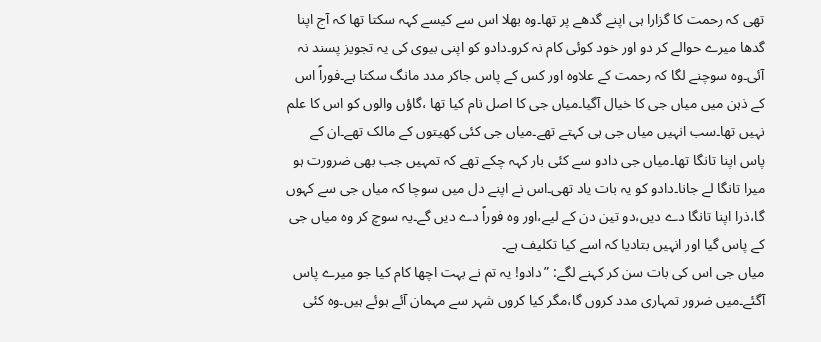تھی کہ رحمت کا گزارا ہی اپنے گدھے پر تھا۔وہ بھلا اس سے کیسے کہہ سکتا تھا کہ آج اپنا گدھا میرے حوالے کر دو اور خود کوئی کام نہ کرو۔دادو کو اپنی بیوی کی یہ تجویز پسند نہ آئی۔وہ سوچنے لگا کہ رحمت کے علاوہ اور کس کے پاس جاکر مدد مانگ سکتا ہے۔فوراً اس کے ذہن میں میاں جی کا خیال آگیا۔میاں جی کا اصل نام کیا تھا ،گاؤں والوں کو اس کا علم نہیں تھا۔سب انہیں میاں جی ہی کہتے تھے۔میاں جی کئی کھیتوں کے مالک تھے۔ان کے پاس اپنا تانگا تھا۔میاں جی دادو سے کئی بار کہہ چکے تھے کہ تمہیں جب بھی ضرورت ہو میرا تانگا لے جانا۔دادو کو یہ بات یاد تھی۔اس نے اپنے دل میں سوچا کہ میاں جی سے کہوں گا،ذرا اپنا تانگا دے دیں،دو تین دن کے لیے،اور وہ فوراً دے دیں گے۔یہ سوچ کر وہ میاں جی کے پاس گیا اور انہیں بتادیا کہ اسے کیا تکلیف ہے۔
میاں جی اس کی بات سن کر کہنے لگے: ”دادو! یہ تم نے بہت اچھا کام کیا جو میرے پاس آگئے۔میں ضرور تمہاری مدد کروں گا،مگر کیا کروں شہر سے مہمان آئے ہوئے ہیں۔وہ کئی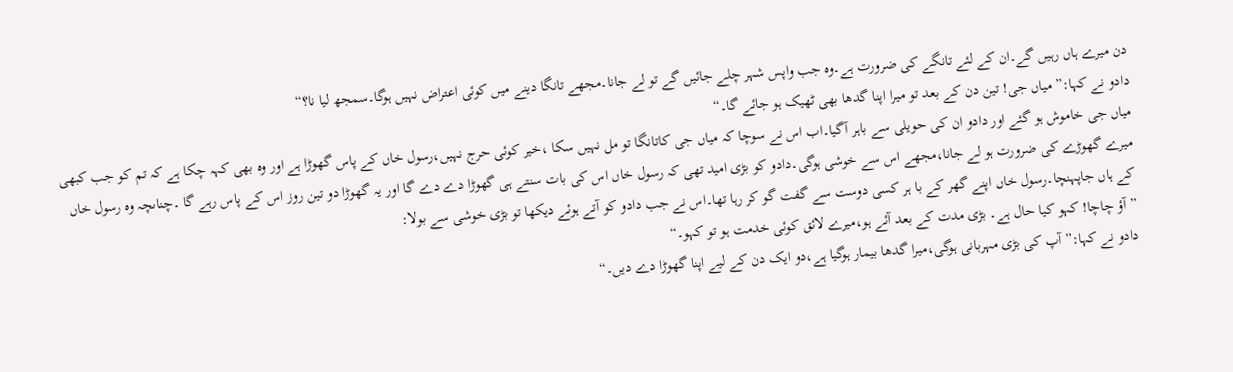دن میرے ہاں رہیں گے۔ان کے لئے تانگے کی ضرورت ہے۔وہ جب واپس شہر چلے جائیں گے تو لے جانا۔مجھے تانگا دینے میں کوئی اعتراض نہیں ہوگا۔سمجھ لیا نا؟“
دادو نے کہا:” میاں جی! تین دن کے بعد تو میرا اپنا گدھا بھی ٹھیک ہو جائے گا۔“
میاں جی خاموش ہو گئے اور دادو ان کی حویلی سے باہر آگیا۔اب اس نے سوچا کہ میاں جی کاتانگا تو مل نہیں سکا ،خیر کوئی حرج نہیں،رسول خاں کے پاس گھوڑا ہے اور وہ بھی کہہ چکا ہے کہ تم کو جب کبھی میرے گھوڑے کی ضرورت ہو لے جانا،مجھے اس سے خوشی ہوگی۔دادو کو بڑی امید تھی کہ رسول خاں اس کی بات سنتے ہی گھوڑا دے دے گا اور یہ گھوڑا دو تین روز اس کے پاس رہے گا ۔چناںچہ وہ رسول خاں کے ہاں جاپہنچا۔رسول خاں اپنے گھر کے با ہر کسی دوست سے گفت گو کر رہا تھا۔اس نے جب دادو کو آتے ہوئے دیکھا تو بڑی خوشی سے بولا:
”آؤ چاچا! کہو کیا حال ہے۔ بڑی مدت کے بعد آئے ہو،میرے لائق کوئی خدمت ہو تو کہو۔“
دادو نے کہا:” آپ کی بڑی مہربانی ہوگی،میرا گدھا بیمار ہوگیا ہے،دو ایک دن کے لیے اپنا گھوڑا دے دیں۔“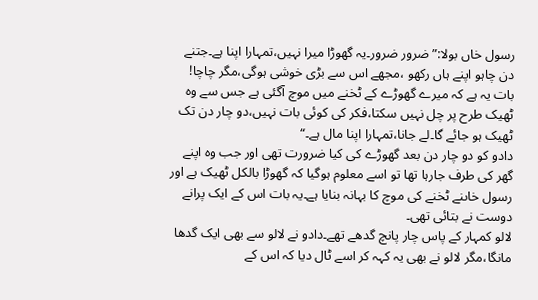رسول خاں بولا:” ضرور ضرور۔یہ گھوڑا میرا نہیں،تمہارا اپنا ہے۔جتنے دن چاہو اپنے ہاں رکھو ،مجھے اس سے بڑی خوشی ہوگی،مگر چاچا! بات یہ ہے کہ میرے گھوڑے کے ٹخنے میں موچ آگئی ہے جس سے وہ ٹھیک طرح پر چل نہیں سکتا،فکر کی کوئی بات نہیں،دو چار دن تک ٹھیک ہو جائے گا۔لے جانا،تمہارا اپنا مال ہے۔“
دادو کو دو چار دن بعد گھوڑے کی کیا ضرورت تھی اور جب وہ اپنے گھر کی طرف جارہا تھا تو اسے معلوم ہوگیا کہ گھوڑا بالکل ٹھیک ہے اور رسول خاںنے ٹخنے کی موچ کا بہانہ بنایا ہے۔یہ بات اس کے ایک پرانے دوست نے بتائی تھی۔
لالو کمہار کے پاس چار پانچ گدھے تھے۔دادو نے لالو سے بھی ایک گدھا مانگا،مگر لالو نے بھی یہ کہہ کر اسے ٹال دیا کہ اس کے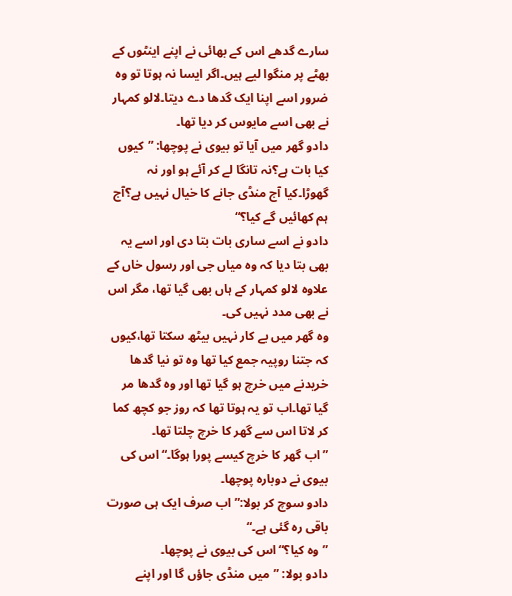سارے گدھے اس کے بھائی نے اپنے اینٹوں کے بھٹے پر منگوا لیے ہیں۔اگر ایسا نہ ہوتا تو وہ ضرور اسے اپنا ایک گدھا دے دیتا۔لالو کمہار نے بھی اسے مایوس کر دیا تھا۔
دادو گھر میں آیا تو بیوی نے پوچھا: ”کیوں کیا بات ہے؟نہ تانگا لے کر آئے ہو اور نہ گھوڑا۔کیا آج منڈی جانے کا خیال نہیں ہے؟آج ہم کھائیں گے کیا؟“
دادو نے اسے ساری بات بتا دی اور اسے یہ بھی بتا دیا کہ وہ میاں جی اور رسول خاں کے علاوہ لالو کمہار کے ہاں بھی گیا تھا، مگر اس نے بھی مدد نہیں کی۔
وہ گھر میں بے کار نہیں بیٹھ سکتا تھا،کیوں کہ جتنا روپیہ جمع کیا تھا وہ تو نیا گدھا خریدنے میں خرچ ہو گیا تھا اور وہ گدھا مر گیا تھا۔اب تو یہ ہوتا تھا کہ روز جو کچھ کما کر لاتا اس سے گھر کا خرچ چلتا تھا۔
”اب گھر کا خرچ کیسے پورا ہوگا۔“اس کی بیوی نے دوبارہ پوچھا۔
دادو سوچ کر بولا:” اب صرف ایک ہی صورت باقی رہ گئی ہے۔“
”وہ کیا؟“اس کی بیوی نے پوچھا۔
دادو بولا: ”میں منڈی جاؤں گا اور اپنے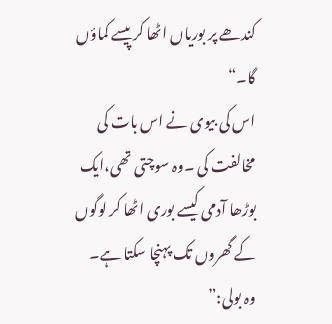کندھے پر بوریاں اٹھا کر پیسے کماؤں گا۔“
اس کی بیوی نے اس بات کی مخالفت کی ۔وہ سوچتی تھی،ایک بوڑھا آدمی کیسے بوری اٹھا کر لوگوں کے گھروں تک پہنچا سکتا ہے۔
وہ بولی:”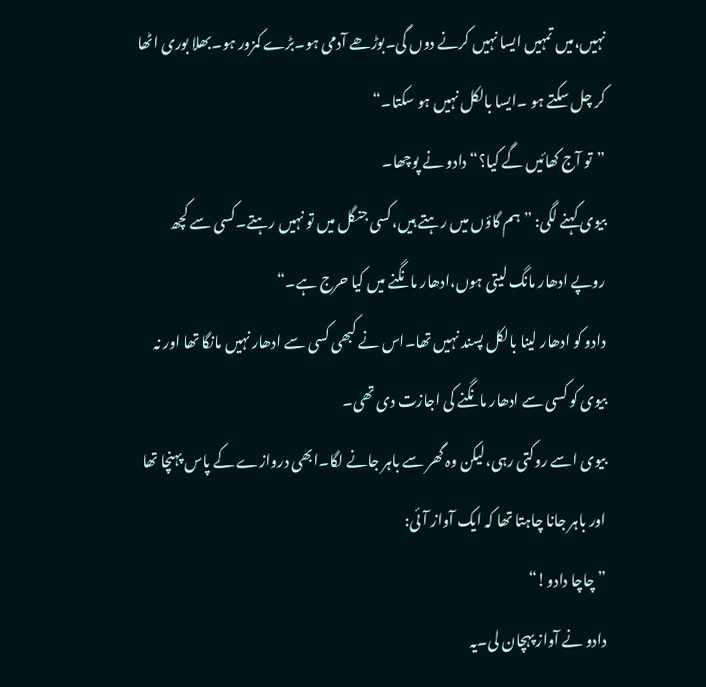نہیں،میں تمہیں ایسا نہیں کرنے دوں گی۔بوڑھے آدمی ہو۔بڑے کمزور ہو۔بھلا بوری اٹھا کر چل سکتے ہو ۔ایسا بالکل نہیں ہو سکتا۔“
”تو آج کھائیں گے کیا؟“دادو نے پوچھا۔
بیوی کہنے لگی: ”ہم گاؤں میں رہتے ہیں،کسی جنگل میں تو نہیں رہتے۔کسی سے کچھ روپے ادھار مانگ لیتی ہوں،ادھار مانگنے میں کیا حرج ہے۔“
دادو کو ادھار لینا بالکل پسند نہیں تھا۔اس نے کبھی کسی سے ادھار نہیں مانگا تھا اور نہ بیوی کو کسی سے ادھار مانگنے کی اجازت دی تھی۔
بیوی اسے روکتی رہی،لیکن وہ گھر سے باہر جانے لگا۔ابھی دروازے کے پاس پہنچا تھا اور باہر جانا چاہتا تھا کہ ایک آواز آئی:
” چاچا دادو!“
دادو نے آواز پہچان لی۔یہ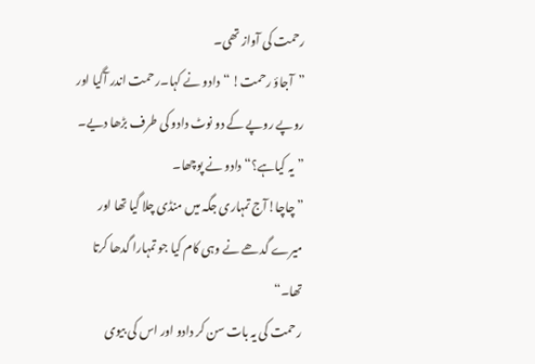رحمت کی آواز تھی۔
”آجاؤ رحمت! “دادو نے کہا۔رحمت اندر آگیا اور روپے روپے کے دو نوٹ دادو کی طرف بڑھا دیے۔
”یہ کیاہے؟“دادو نے پوچھا۔
”چاچا!آج تمہاری جگہ میں منڈی چلا گیا تھا اور میرے گدھے نے وہی کام کیا جو تمہارا گدھا کرتا تھا۔“
رحمت کی یہ بات سن کر دادو اور اس کی بیوی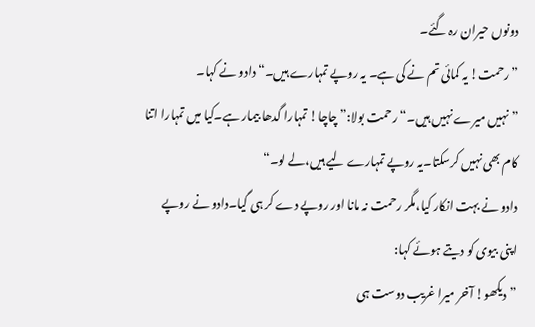دونوں حیران رہ گئے۔
”رحمت! یہ کمائی تم نے کی ہے۔ یہ روپے تمہارے ہیں۔“ دادو نے کہا۔
”نہیں میرے نہیں ہیں۔“رحمت بولا:” چاچا! تمہارا گدھا بیمار ہے۔کیا میں تمہارا اتنا کام بھی نہیں کرسکتا۔یہ روپے تمہارے لیے ہیں،لے لو۔“
دادو نے بہت انکار کیا،مگر رحمت نہ مانا اور روپے دے کر ہی گیا۔دادو نے روپے اپنی بیوی کو دیتے ہوئے کہا:
”دیکھو! آخر میرا غریب دوست ہی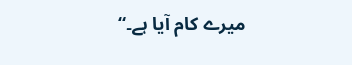میرے کام آیا ہے۔“